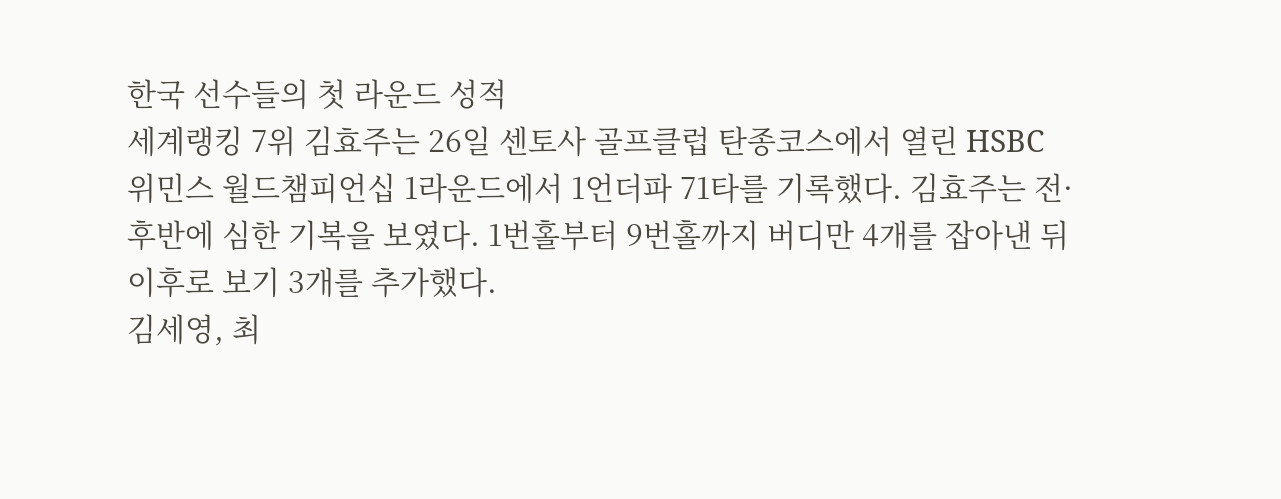한국 선수들의 첫 라운드 성적
세계랭킹 7위 김효주는 26일 센토사 골프클럽 탄종코스에서 열린 HSBC 위민스 월드챔피언십 1라운드에서 1언더파 71타를 기록했다. 김효주는 전·후반에 심한 기복을 보였다. 1번홀부터 9번홀까지 버디만 4개를 잡아낸 뒤 이후로 보기 3개를 추가했다.
김세영, 최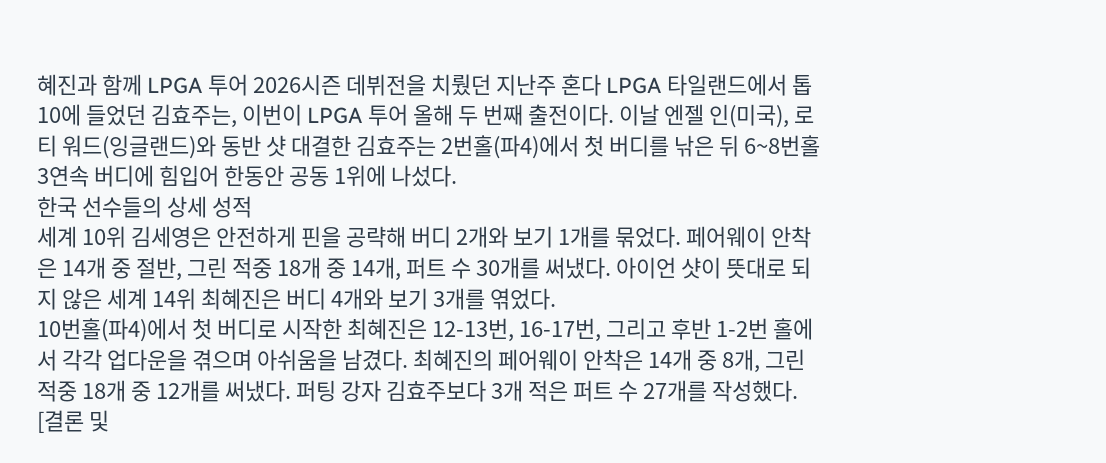혜진과 함께 LPGA 투어 2026시즌 데뷔전을 치뤘던 지난주 혼다 LPGA 타일랜드에서 톱10에 들었던 김효주는, 이번이 LPGA 투어 올해 두 번째 출전이다. 이날 엔젤 인(미국), 로티 워드(잉글랜드)와 동반 샷 대결한 김효주는 2번홀(파4)에서 첫 버디를 낚은 뒤 6~8번홀 3연속 버디에 힘입어 한동안 공동 1위에 나섰다.
한국 선수들의 상세 성적
세계 10위 김세영은 안전하게 핀을 공략해 버디 2개와 보기 1개를 묶었다. 페어웨이 안착은 14개 중 절반, 그린 적중 18개 중 14개, 퍼트 수 30개를 써냈다. 아이언 샷이 뜻대로 되지 않은 세계 14위 최혜진은 버디 4개와 보기 3개를 엮었다.
10번홀(파4)에서 첫 버디로 시작한 최혜진은 12-13번, 16-17번, 그리고 후반 1-2번 홀에서 각각 업다운을 겪으며 아쉬움을 남겼다. 최혜진의 페어웨이 안착은 14개 중 8개, 그린 적중 18개 중 12개를 써냈다. 퍼팅 강자 김효주보다 3개 적은 퍼트 수 27개를 작성했다.
[결론 및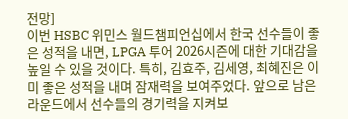전망]
이번 HSBC 위민스 월드챔피언십에서 한국 선수들이 좋은 성적을 내면, LPGA 투어 2026시즌에 대한 기대감을 높일 수 있을 것이다. 특히, 김효주, 김세영, 최혜진은 이미 좋은 성적을 내며 잠재력을 보여주었다. 앞으로 남은 라운드에서 선수들의 경기력을 지켜보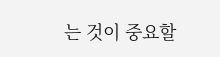는 것이 중요할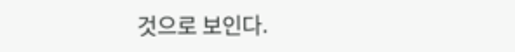것으로 보인다.